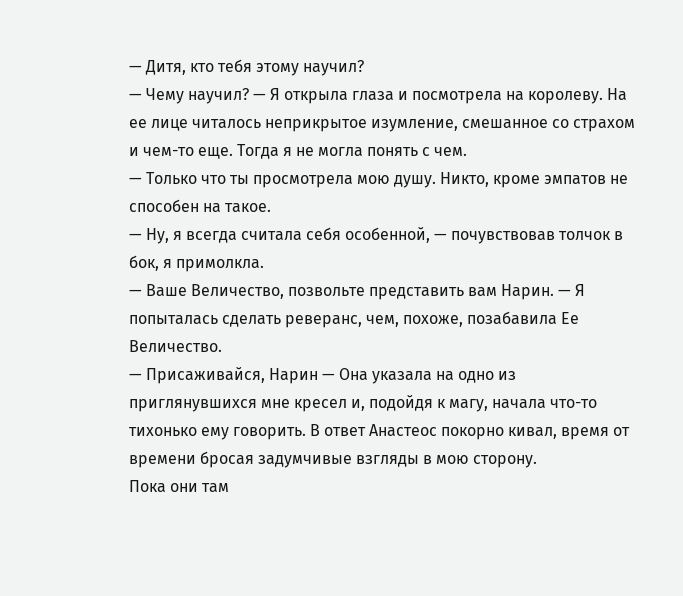— Дитя, кто тебя этому научил?
— Чему научил? — Я открыла глаза и посмотрела на королеву. На ее лице читалось неприкрытое изумление, смешанное со страхом и чем-то еще. Тогда я не могла понять с чем.
— Только что ты просмотрела мою душу. Никто, кроме эмпатов не способен на такое.
— Ну, я всегда считала себя особенной, — почувствовав толчок в бок, я примолкла.
— Ваше Величество, позвольте представить вам Нарин. — Я попыталась сделать реверанс, чем, похоже, позабавила Ее Величество.
— Присаживайся, Нарин — Она указала на одно из приглянувшихся мне кресел и, подойдя к магу, начала что-то тихонько ему говорить. В ответ Анастеос покорно кивал, время от времени бросая задумчивые взгляды в мою сторону.
Пока они там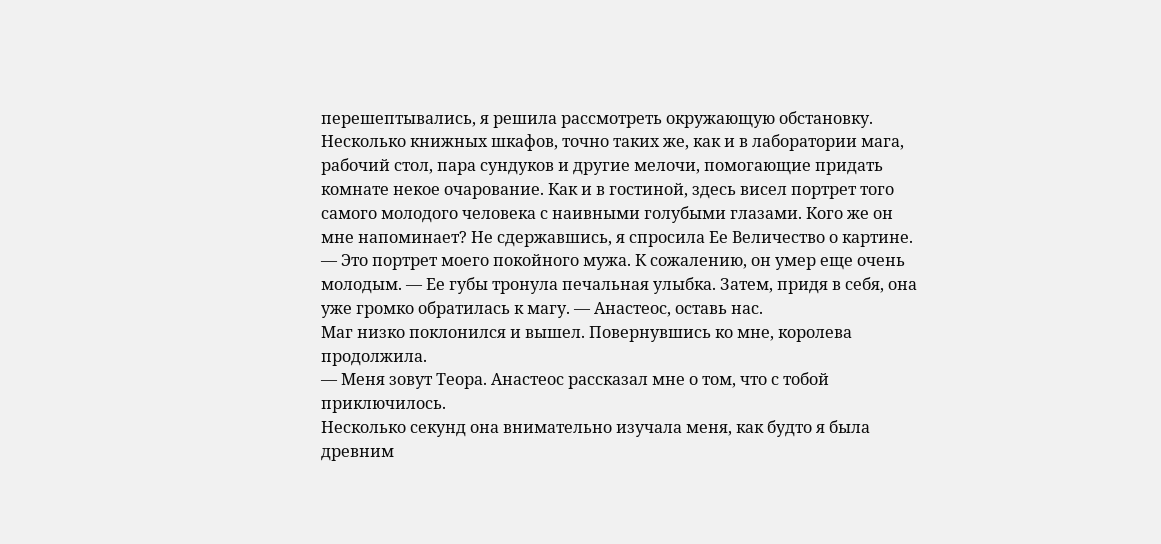перешептывались, я решила рассмотреть окружающую обстановку. Несколько книжных шкафов, точно таких же, как и в лаборатории мага, рабочий стол, пара сундуков и другие мелочи, помогающие придать комнате некое очарование. Как и в гостиной, здесь висел портрет того самого молодого человека с наивными голубыми глазами. Кого же он мне напоминает? Не сдержавшись, я спросила Ее Величество о картине.
— Это портрет моего покойного мужа. К сожалению, он умер еще очень молодым. — Ее губы тронула печальная улыбка. Затем, придя в себя, она уже громко обратилась к магу. — Анастеос, оставь нас.
Маг низко поклонился и вышел. Повернувшись ко мне, королева продолжила.
— Меня зовут Теора. Анастеос рассказал мне о том, что с тобой приключилось.
Несколько секунд она внимательно изучала меня, как будто я была древним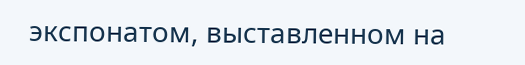экспонатом, выставленном на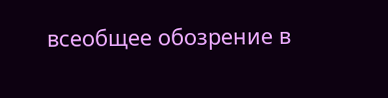всеобщее обозрение в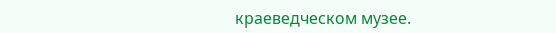краеведческом музее.